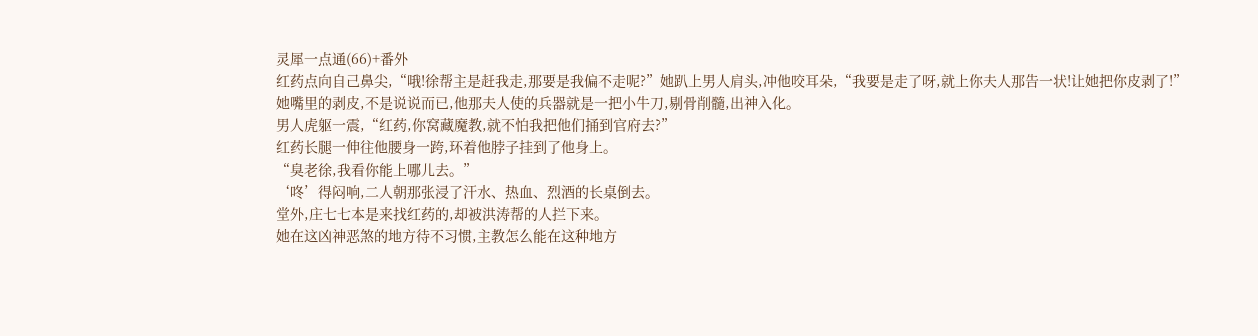灵犀一点通(66)+番外
红药点向自己鼻尖,“哦!徐帮主是赶我走,那要是我偏不走呢?”她趴上男人肩头,冲他咬耳朵,“我要是走了呀,就上你夫人那告一状!让她把你皮剥了!”
她嘴里的剥皮,不是说说而已,他那夫人使的兵器就是一把小牛刀,剔骨削髓,出神入化。
男人虎躯一震,“红药,你窝藏魔教,就不怕我把他们捅到官府去?”
红药长腿一伸往他腰身一跨,环着他脖子挂到了他身上。
“臭老徐,我看你能上哪儿去。”
‘咚’得闷响,二人朝那张浸了汗水、热血、烈酒的长桌倒去。
堂外,庄七七本是来找红药的,却被洪涛帮的人拦下来。
她在这凶神恶煞的地方待不习惯,主教怎么能在这种地方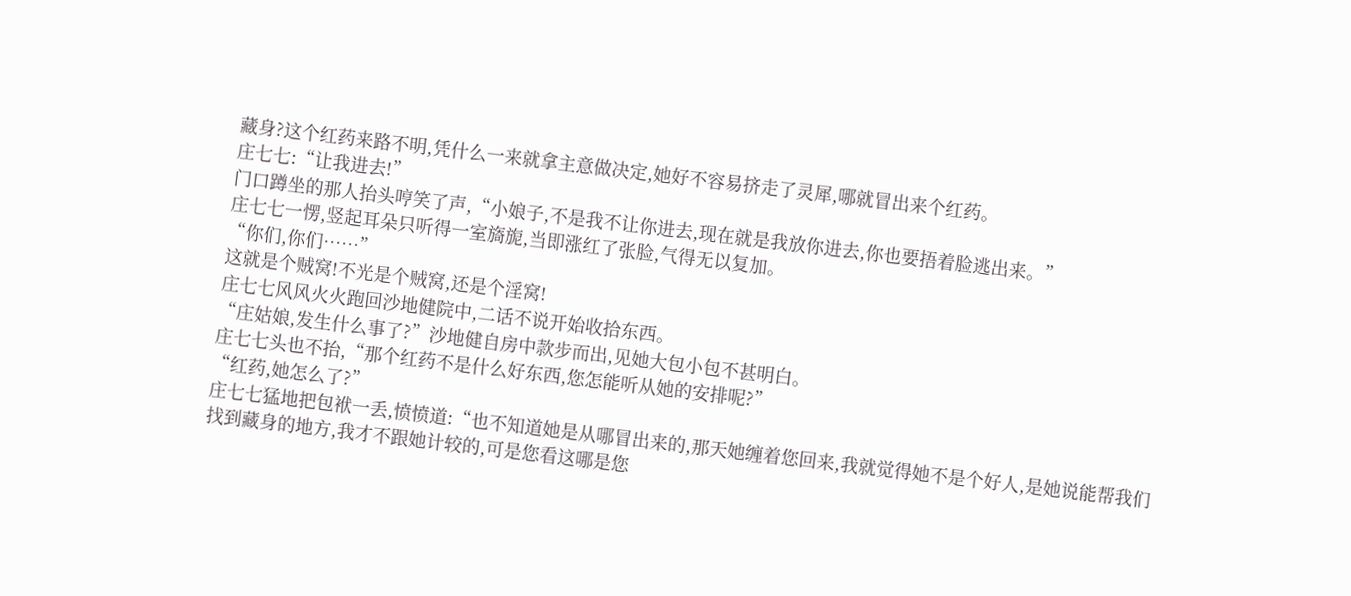藏身?这个红药来路不明,凭什么一来就拿主意做决定,她好不容易挤走了灵犀,哪就冒出来个红药。
庄七七:“让我进去!”
门口蹲坐的那人抬头哼笑了声,“小娘子,不是我不让你进去,现在就是我放你进去,你也要捂着脸逃出来。”
庄七七一愣,竖起耳朵只听得一室旖旎,当即涨红了张脸,气得无以复加。
“你们,你们……”
这就是个贼窝!不光是个贼窝,还是个淫窝!
庄七七风风火火跑回沙地健院中,二话不说开始收拾东西。
“庄姑娘,发生什么事了?”沙地健自房中款步而出,见她大包小包不甚明白。
庄七七头也不抬,“那个红药不是什么好东西,您怎能听从她的安排呢?”
“红药,她怎么了?”
庄七七猛地把包袱一丢,愤愤道:“也不知道她是从哪冒出来的,那天她缠着您回来,我就觉得她不是个好人,是她说能帮我们找到藏身的地方,我才不跟她计较的,可是您看这哪是您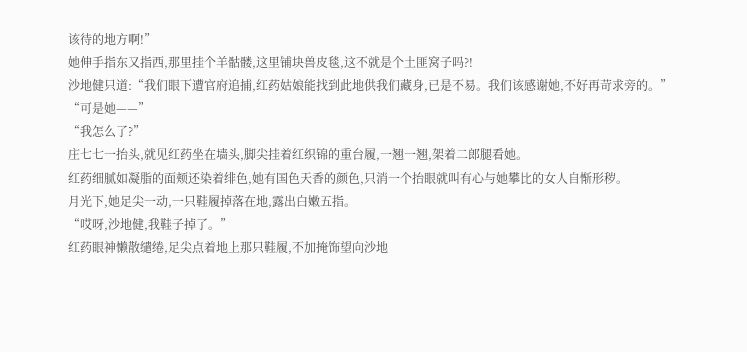该待的地方啊!”
她伸手指东又指西,那里挂个羊骷髅,这里铺块兽皮毯,这不就是个土匪窝子吗?!
沙地健只道:“我们眼下遭官府追捕,红药姑娘能找到此地供我们藏身,已是不易。我们该感谢她,不好再苛求旁的。”
“可是她——”
“我怎么了?”
庄七七一抬头,就见红药坐在墙头,脚尖挂着红织锦的重台履,一翘一翘,架着二郎腿看她。
红药细腻如凝脂的面颊还染着绯色,她有国色天香的颜色,只消一个抬眼就叫有心与她攀比的女人自惭形秽。
月光下,她足尖一动,一只鞋履掉落在地,露出白嫩五指。
“哎呀,沙地健,我鞋子掉了。”
红药眼神懒散缱绻,足尖点着地上那只鞋履,不加掩饰望向沙地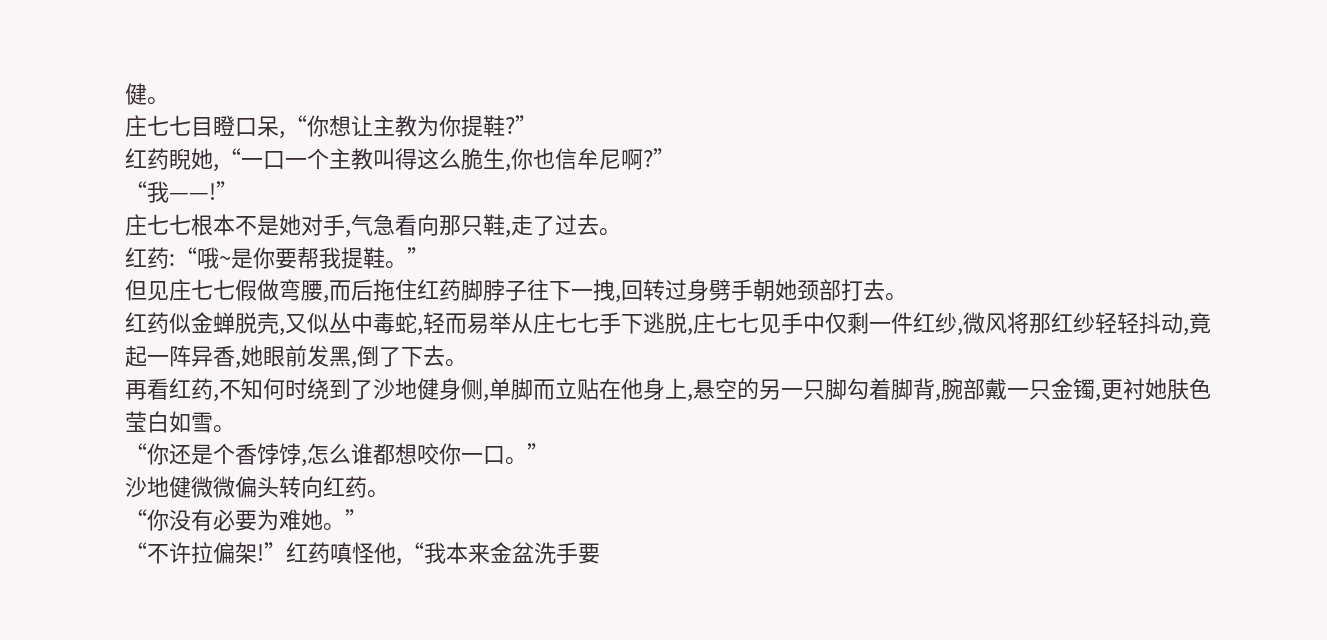健。
庄七七目瞪口呆,“你想让主教为你提鞋?”
红药睨她,“一口一个主教叫得这么脆生,你也信牟尼啊?”
“我——!”
庄七七根本不是她对手,气急看向那只鞋,走了过去。
红药:“哦~是你要帮我提鞋。”
但见庄七七假做弯腰,而后拖住红药脚脖子往下一拽,回转过身劈手朝她颈部打去。
红药似金蝉脱壳,又似丛中毒蛇,轻而易举从庄七七手下逃脱,庄七七见手中仅剩一件红纱,微风将那红纱轻轻抖动,竟起一阵异香,她眼前发黑,倒了下去。
再看红药,不知何时绕到了沙地健身侧,单脚而立贴在他身上,悬空的另一只脚勾着脚背,腕部戴一只金镯,更衬她肤色莹白如雪。
“你还是个香饽饽,怎么谁都想咬你一口。”
沙地健微微偏头转向红药。
“你没有必要为难她。”
“不许拉偏架!”红药嗔怪他,“我本来金盆洗手要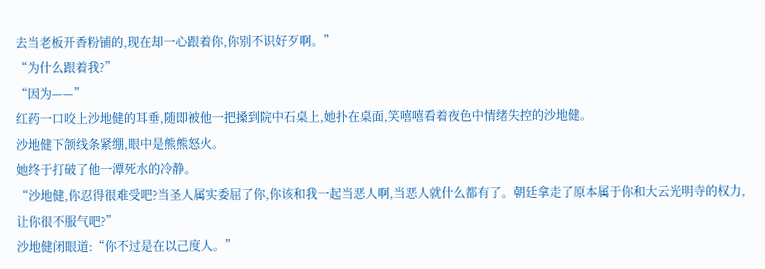去当老板开香粉铺的,现在却一心跟着你,你别不识好歹啊。”
“为什么跟着我?”
“因为——”
红药一口咬上沙地健的耳垂,随即被他一把搡到院中石桌上,她扑在桌面,笑嘻嘻看着夜色中情绪失控的沙地健。
沙地健下颌线条紧绷,眼中是熊熊怒火。
她终于打破了他一潭死水的冷静。
“沙地健,你忍得很难受吧?当圣人属实委屈了你,你该和我一起当恶人啊,当恶人就什么都有了。朝廷拿走了原本属于你和大云光明寺的权力,让你很不服气吧?”
沙地健闭眼道:“你不过是在以己度人。”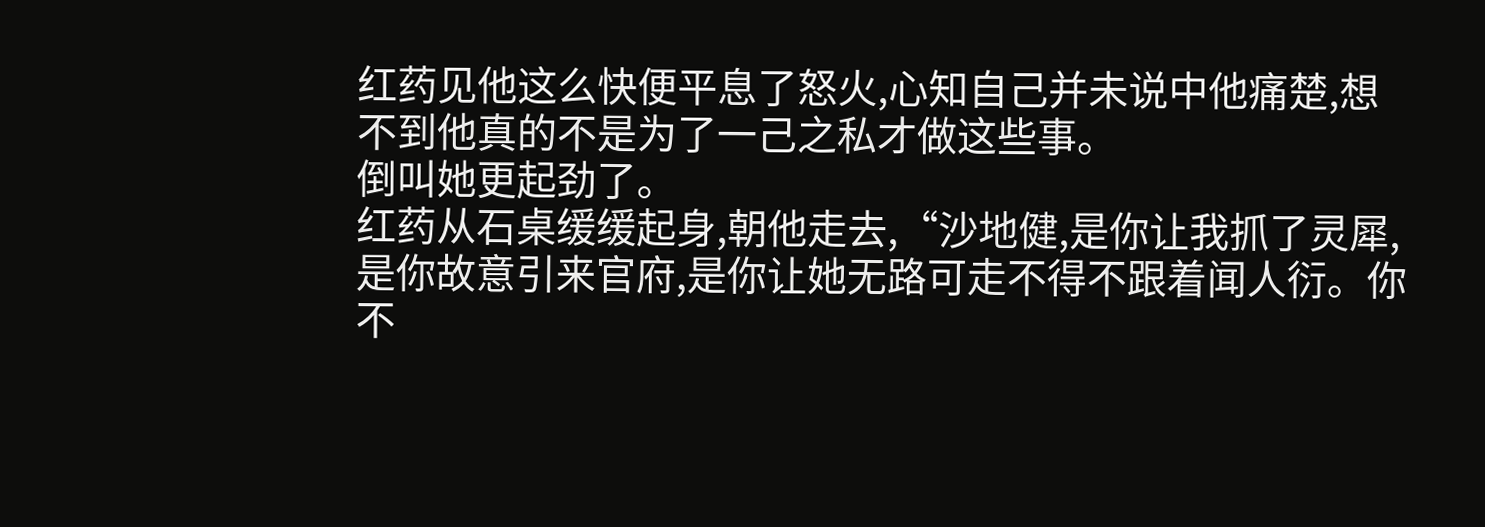红药见他这么快便平息了怒火,心知自己并未说中他痛楚,想不到他真的不是为了一己之私才做这些事。
倒叫她更起劲了。
红药从石桌缓缓起身,朝他走去,“沙地健,是你让我抓了灵犀,是你故意引来官府,是你让她无路可走不得不跟着闻人衍。你不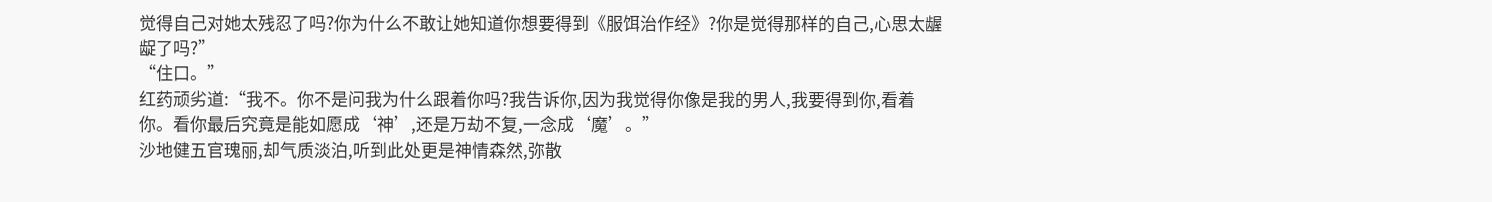觉得自己对她太残忍了吗?你为什么不敢让她知道你想要得到《服饵治作经》?你是觉得那样的自己,心思太龌龊了吗?”
“住口。”
红药顽劣道:“我不。你不是问我为什么跟着你吗?我告诉你,因为我觉得你像是我的男人,我要得到你,看着你。看你最后究竟是能如愿成‘神’,还是万劫不复,一念成‘魔’。”
沙地健五官瑰丽,却气质淡泊,听到此处更是神情森然,弥散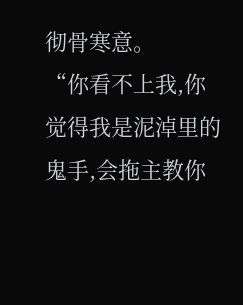彻骨寒意。
“你看不上我,你觉得我是泥淖里的鬼手,会拖主教你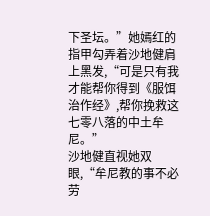下圣坛。”她嫣红的指甲勾弄着沙地健肩上黑发,“可是只有我才能帮你得到《服饵治作经》,帮你挽救这七零八落的中土牟尼。”
沙地健直视她双眼,“牟尼教的事不必劳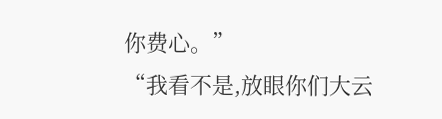你费心。”
“我看不是,放眼你们大云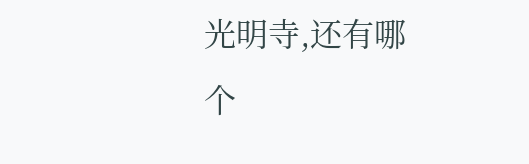光明寺,还有哪个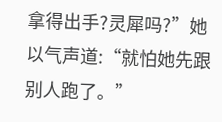拿得出手?灵犀吗?”她以气声道:“就怕她先跟别人跑了。”